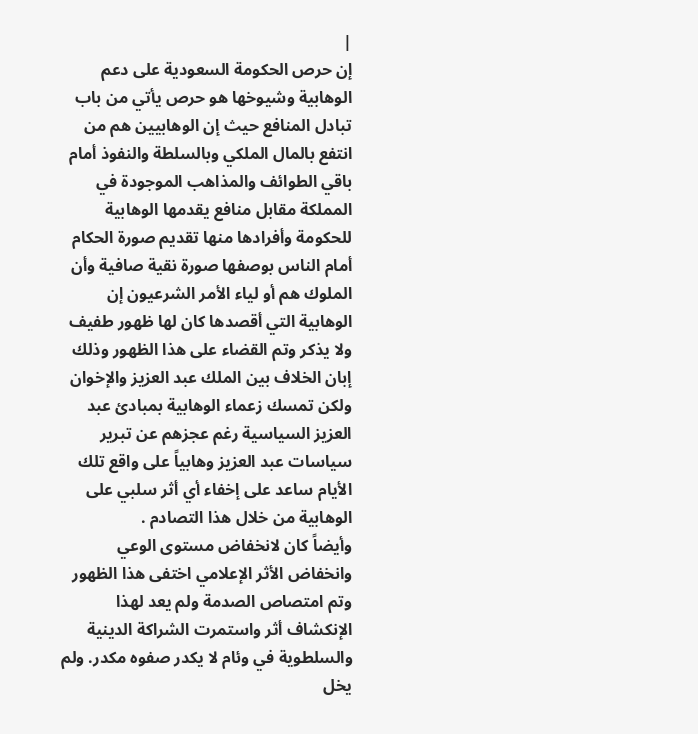|
إن حرص الحكومة السعودية على دعم الوهابية وشيوخها هو حرص يأتي من باب تبادل المنافع حيث إن الوهابيين هم من انتفع بالمال الملكي وبالسلطة والنفوذ أمام باقي الطوائف والمذاهب الموجودة في المملكة مقابل منافع يقدمها الوهابية للحكومة وأفرادها منها تقديم صورة الحكام أمام الناس بوصفها صورة نقية صافية وأن الملوك هم أو لياء الأمر الشرعيون إن الوهابية التي أقصدها كان لها ظهور طفيف ولا يذكر وتم القضاء على هذا الظهور وذلك إبان الخلاف بين الملك عبد العزيز والإخوان ولكن تمسك زعماء الوهابية بمبادئ عبد العزيز السياسية رغم عجزهم عن تبرير سياسات عبد العزيز وهابياً على واقع تلك الأيام ساعد على إخفاء أي أثر سلبي على الوهابية من خلال هذا التصادم .
وأيضاً كان لانخفاض مستوى الوعي وانخفاض الأثر الإعلامي اختفى هذا الظهور وتم امتصاص الصدمة ولم يعد لهذا الإنكشاف أثر واستمرت الشراكة الدينية والسلطوية في وئام لا يكدر صفوه مكدر. ولم يخل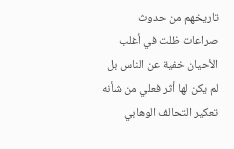تاريخهم من حدوث صراعات ظلت في أغلب الأحيان خفية عن الناس بل لم يكن لها أثر فعلي من شأنه تعكير التحالف الوهابي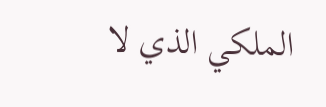الملكي الذي لا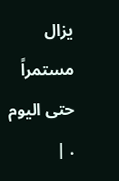يزال مستمراً حتى اليوم . |